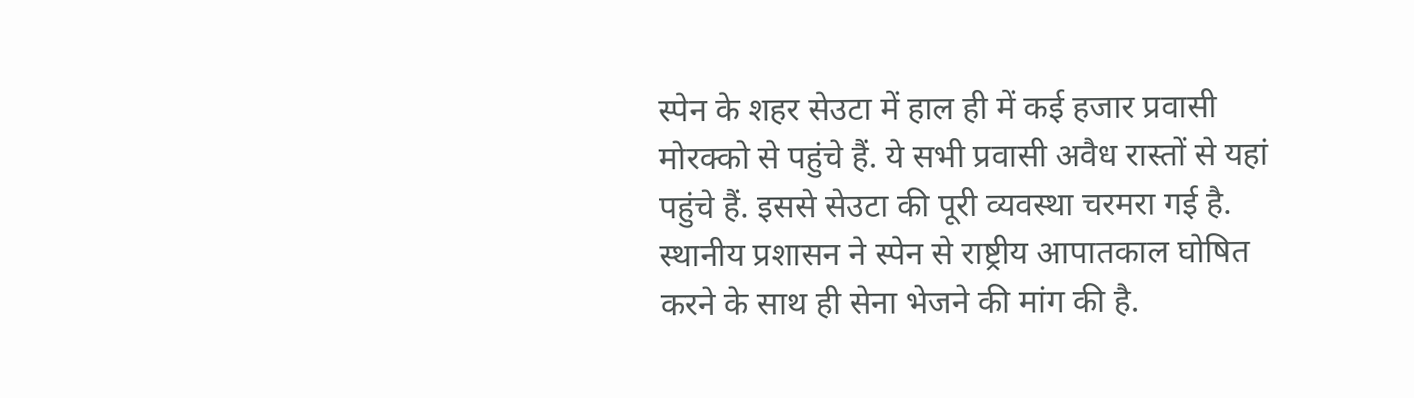स्पेन के शहर सेउटा में हाल ही में कई हजार प्रवासी मोरक्को से पहुंचे हैं. ये सभी प्रवासी अवैध रास्तों से यहां पहुंचे हैं. इससे सेउटा की पूरी व्यवस्था चरमरा गई है. स्थानीय प्रशासन ने स्पेन से राष्ट्रीय आपातकाल घोषित करने के साथ ही सेना भेजने की मांग की है.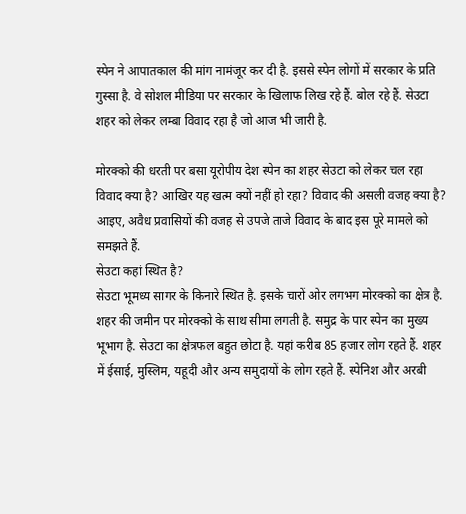स्पेन ने आपातकाल की मांग नामंजूर कर दी है. इससे स्पेन लोगों में सरकार के प्रति गुस्सा है. वे सोशल मीडिया पर सरकार के खिलाफ लिख रहे हैं. बोल रहे हैं. सेउटा शहर को लेकर लम्बा विवाद रहा है जो आज भी जारी है.

मोरक्को की धरती पर बसा यूरोपीय देश स्पेन का शहर सेउटा को लेकर चल रहा विवाद क्या है? आखिर यह खत्म क्यों नहीं हो रहा? विवाद की असली वजह क्या है? आइए, अवैध प्रवासियों की वजह से उपजे ताजे विवाद के बाद इस पूरे मामले को समझते हैं.
सेउटा कहां स्थित है?
सेउटा भूमध्य सागर के किनारे स्थित है. इसके चारों ओर लगभग मोरक्को का क्षेत्र है. शहर की जमीन पर मोरक्को के साथ सीमा लगती है. समुद्र के पार स्पेन का मुख्य भूभाग है. सेउटा का क्षेत्रफल बहुत छोटा है. यहां करीब 85 हजार लोग रहते हैं. शहर में ईसाई, मुस्लिम, यहूदी और अन्य समुदायों के लोग रहते हैं. स्पेनिश और अरबी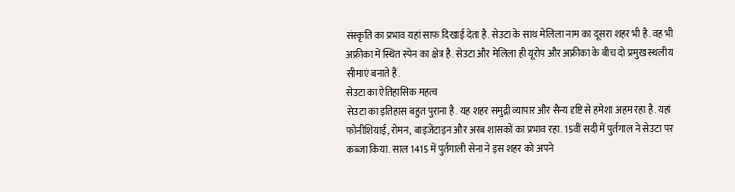संस्कृति का प्रभाव यहां साफ दिखाई देता है. सेउटा के साथ मेलिला नाम का दूसरा शहर भी है. वह भी अफ्रीका में स्थित स्पेन का क्षेत्र है. सेउटा और मेलिला ही यूरोप और अफ्रीका के बीच दो प्रमुख स्थलीय सीमाएं बनाते हैं.
सेउटा का ऐतिहासिक महत्व
सेउटा का इतिहास बहुत पुराना है. यह शहर समुद्री व्यापार और सैन्य दृष्टि से हमेशा अहम रहा है. यहां फोनीशियाई, रोमन, बाइजेंटाइन और अरब शासकों का प्रभाव रहा. 15वीं सदी में पुर्तगाल ने सेउटा पर कब्जा किया. साल 1415 में पुर्तगाली सेना ने इस शहर को अपने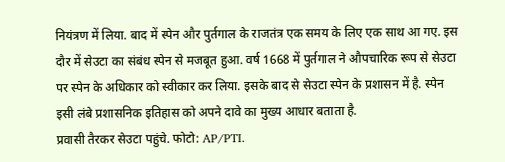नियंत्रण में लिया. बाद में स्पेन और पुर्तगाल के राजतंत्र एक समय के लिए एक साथ आ गए. इस दौर में सेउटा का संबंध स्पेन से मजबूत हुआ. वर्ष 1668 में पुर्तगाल ने औपचारिक रूप से सेउटा पर स्पेन के अधिकार को स्वीकार कर लिया. इसके बाद से सेउटा स्पेन के प्रशासन में है. स्पेन इसी लंबे प्रशासनिक इतिहास को अपने दावे का मुख्य आधार बताता है.
प्रवासी तैरकर सेउटा पहुंचे. फोटो: AP/PTI.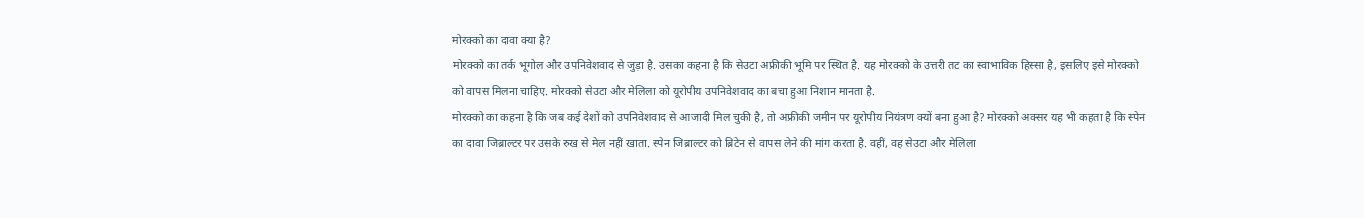मोरक्को का दावा क्या है?
मोरक्को का तर्क भूगोल और उपनिवेशवाद से जुड़ा है. उसका कहना है कि सेउटा अफ्रीकी भूमि पर स्थित है. यह मोरक्को के उत्तरी तट का स्वाभाविक हिस्सा है, इसलिए इसे मोरक्को को वापस मिलना चाहिए. मोरक्को सेउटा और मेलिला को यूरोपीय उपनिवेशवाद का बचा हुआ निशान मानता है.
मोरक्को का कहना है कि जब कई देशों को उपनिवेशवाद से आजादी मिल चुकी है, तो अफ्रीकी जमीन पर यूरोपीय नियंत्रण क्यों बना हुआ है? मोरक्को अक्सर यह भी कहता है कि स्पेन का दावा जिब्राल्टर पर उसके रुख से मेल नहीं खाता. स्पेन जिब्राल्टर को ब्रिटेन से वापस लेने की मांग करता है. वहीं, वह सेउटा और मेलिला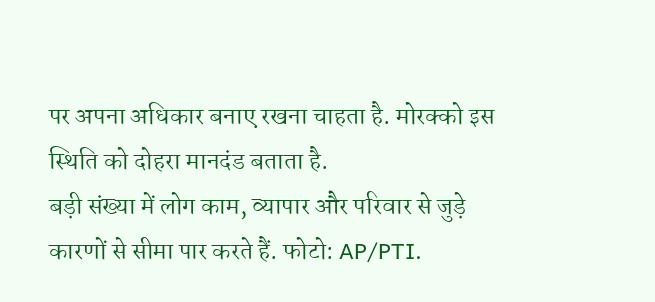पर अपना अधिकार बनाए रखना चाहता है. मोरक्को इस स्थिति को दोहरा मानदंड बताता है.
बड़ी संख्या में लोग काम, व्यापार और परिवार से जुड़े कारणों से सीमा पार करते हैं. फोटो: AP/PTI.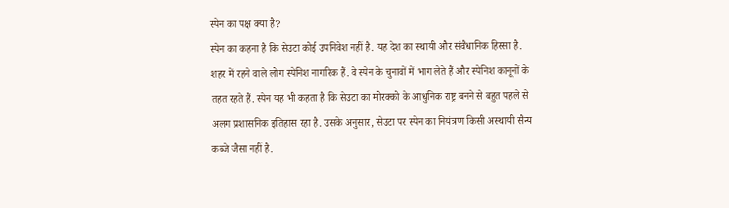स्पेन का पक्ष क्या है?
स्पेन का कहना है कि सेउटा कोई उपनिवेश नहीं है. यह देश का स्थायी और संवैधानिक हिस्सा है. शहर में रहने वाले लोग स्पेनिश नागरिक हैं. वे स्पेन के चुनावों में भाग लेते हैं और स्पेनिश कानूनों के तहत रहते हैं. स्पेन यह भी कहता है कि सेउटा का मोरक्को के आधुनिक राष्ट्र बनने से बहुत पहले से अलग प्रशासनिक इतिहास रहा है. उसके अनुसार, सेउटा पर स्पेन का नियंत्रण किसी अस्थायी सैन्य कब्जे जैसा नहीं है.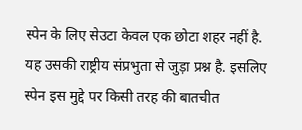स्पेन के लिए सेउटा केवल एक छोटा शहर नहीं है. यह उसकी राष्ट्रीय संप्रभुता से जुड़ा प्रश्न है. इसलिए स्पेन इस मुद्दे पर किसी तरह की बातचीत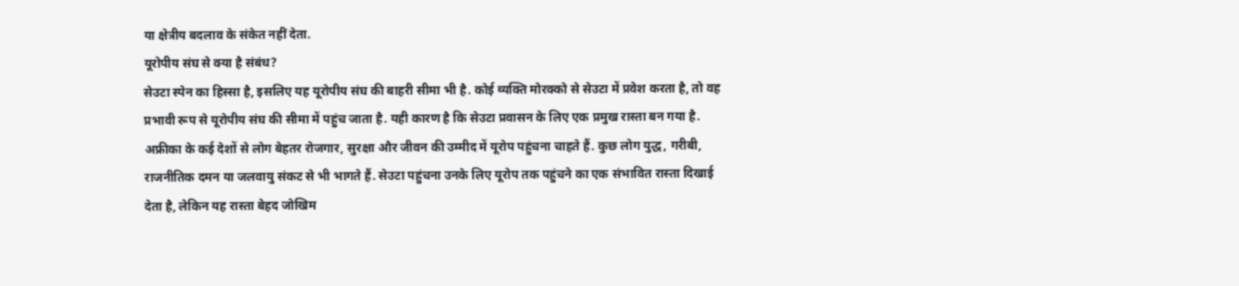या क्षेत्रीय बदलाव के संकेत नहीं देता.
यूरोपीय संघ से क्या है संबंध?
सेउटा स्पेन का हिस्सा है, इसलिए यह यूरोपीय संघ की बाहरी सीमा भी है. कोई व्यक्ति मोरक्को से सेउटा में प्रवेश करता है, तो वह प्रभावी रूप से यूरोपीय संघ की सीमा में पहुंच जाता है. यही कारण है कि सेउटा प्रवासन के लिए एक प्रमुख रास्ता बन गया है. अफ्रीका के कई देशों से लोग बेहतर रोजगार, सुरक्षा और जीवन की उम्मीद में यूरोप पहुंचना चाहते हैं. कुछ लोग युद्ध, गरीबी, राजनीतिक दमन या जलवायु संकट से भी भागते हैं. सेउटा पहुंचना उनके लिए यूरोप तक पहुंचने का एक संभावित रास्ता दिखाई देता है, लेकिन यह रास्ता बेहद जोखिम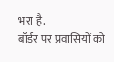भरा है.
बॉर्डर पर प्रवासियों को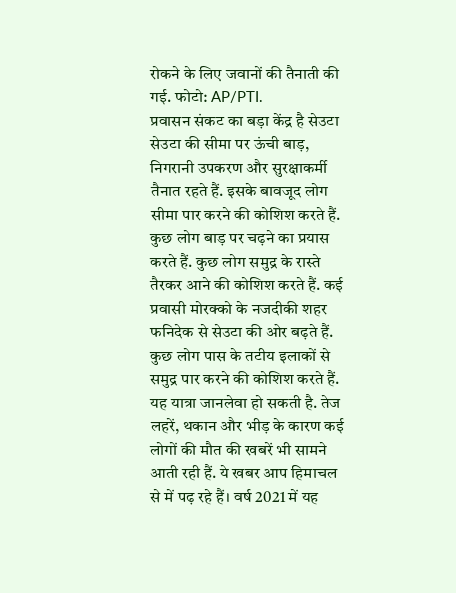रोकने के लिए जवानों की तैनाती की गई. फोटो: AP/PTI.
प्रवासन संकट का बड़ा केंद्र है सेउटा
सेउटा की सीमा पर ऊंची बाड़, निगरानी उपकरण और सुरक्षाकर्मी तैनात रहते हैं. इसके बावजूद लोग सीमा पार करने की कोशिश करते हैं. कुछ लोग बाड़ पर चढ़ने का प्रयास करते हैं. कुछ लोग समुद्र के रास्ते तैरकर आने की कोशिश करते हैं. कई प्रवासी मोरक्को के नजदीकी शहर फनिदेक से सेउटा की ओर बढ़ते हैं. कुछ लोग पास के तटीय इलाकों से समुद्र पार करने की कोशिश करते हैं.
यह यात्रा जानलेवा हो सकती है. तेज लहरें, थकान और भीड़ के कारण कई लोगों की मौत की खबरें भी सामने आती रही हैं. ये खबर आप हिमाचल से में पढ़ रहे हैं। वर्ष 2021 में यह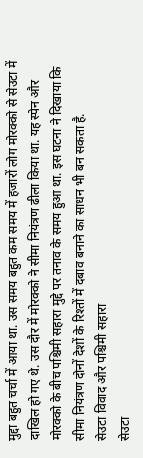मुद्दा बहुत चर्चा में आया था. उस समय बहुत कम समय में हजारों लोग मोरक्को से सेउटा में दाखिल हो गए थे. उस दौर में मोरक्को ने सीमा नियंत्रण ढीला किया था. यह स्पेन और मोरक्को के बीच पश्चिमी सहारा मुद्दे पर तनाव के समय हुआ था. इस घटना ने दिखाया कि सीमा नियंत्रण दोनों देशों के रिश्तों में दबाव बनाने का साधन भी बन सकता है.
सेउटा विवाद और पश्चिमी सहारा
सेउटा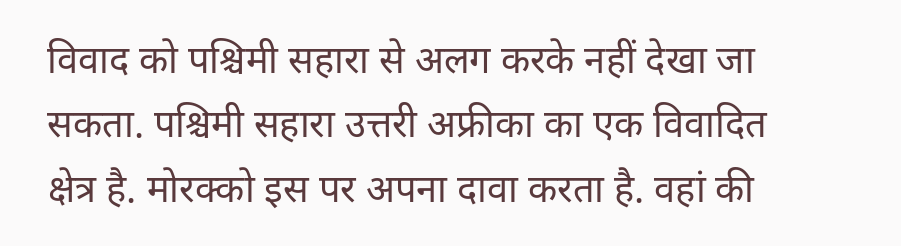विवाद को पश्चिमी सहारा से अलग करके नहीं देखा जा सकता. पश्चिमी सहारा उत्तरी अफ्रीका का एक विवादित क्षेत्र है. मोरक्को इस पर अपना दावा करता है. वहां की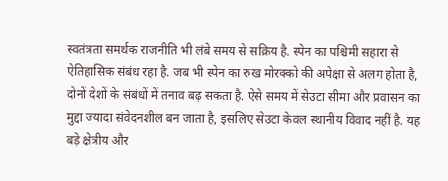स्वतंत्रता समर्थक राजनीति भी लंबे समय से सक्रिय है. स्पेन का पश्चिमी सहारा से ऐतिहासिक संबंध रहा है. जब भी स्पेन का रुख मोरक्को की अपेक्षा से अलग होता है, दोनों देशों के संबंधों में तनाव बढ़ सकता है. ऐसे समय में सेउटा सीमा और प्रवासन का मुद्दा ज्यादा संवेदनशील बन जाता है, इसलिए सेउटा केवल स्थानीय विवाद नहीं है. यह बड़े क्षेत्रीय और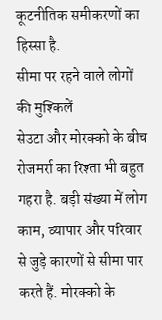कूटनीतिक समीकरणों का हिस्सा है.
सीमा पर रहने वाले लोगों की मुश्किलें
सेउटा और मोरक्को के बीच रोजमर्रा का रिश्ता भी बहुत गहरा है. बड़ी संख्या में लोग काम, व्यापार और परिवार से जुड़े कारणों से सीमा पार करते हैं. मोरक्को के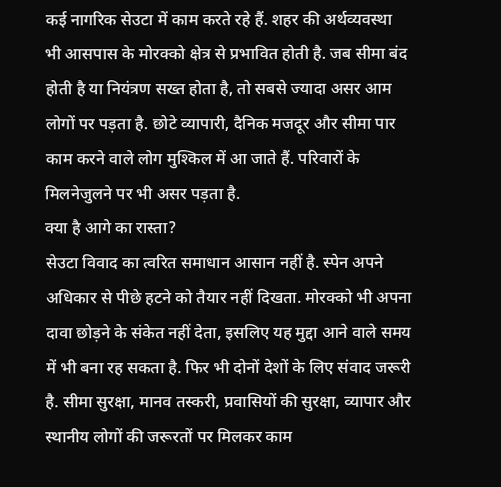कई नागरिक सेउटा में काम करते रहे हैं. शहर की अर्थव्यवस्था भी आसपास के मोरक्को क्षेत्र से प्रभावित होती है. जब सीमा बंद होती है या नियंत्रण सख्त होता है, तो सबसे ज्यादा असर आम लोगों पर पड़ता है. छोटे व्यापारी, दैनिक मजदूर और सीमा पार काम करने वाले लोग मुश्किल में आ जाते हैं. परिवारों के मिलनेजुलने पर भी असर पड़ता है.
क्या है आगे का रास्ता?
सेउटा विवाद का त्वरित समाधान आसान नहीं है. स्पेन अपने अधिकार से पीछे हटने को तैयार नहीं दिखता. मोरक्को भी अपना दावा छोड़ने के संकेत नहीं देता, इसलिए यह मुद्दा आने वाले समय में भी बना रह सकता है. फिर भी दोनों देशों के लिए संवाद जरूरी है. सीमा सुरक्षा, मानव तस्करी, प्रवासियों की सुरक्षा, व्यापार और स्थानीय लोगों की जरूरतों पर मिलकर काम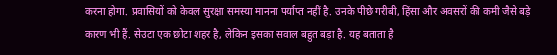करना होगा. प्रवासियों को केवल सुरक्षा समस्या मानना पर्याप्त नहीं है. उनके पीछे गरीबी, हिंसा और अवसरों की कमी जैसे बड़े कारण भी हैं. सेउटा एक छोटा शहर है, लेकिन इसका सवाल बहुत बड़ा है. यह बताता है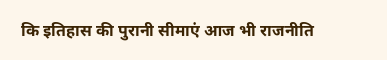कि इतिहास की पुरानी सीमाएं आज भी राजनीति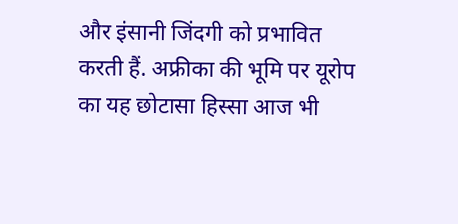और इंसानी जिंदगी को प्रभावित करती हैं. अफ्रीका की भूमि पर यूरोप का यह छोटासा हिस्सा आज भी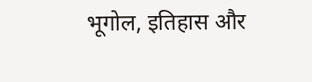भूगोल, इतिहास और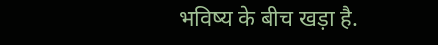भविष्य के बीच खड़ा है.